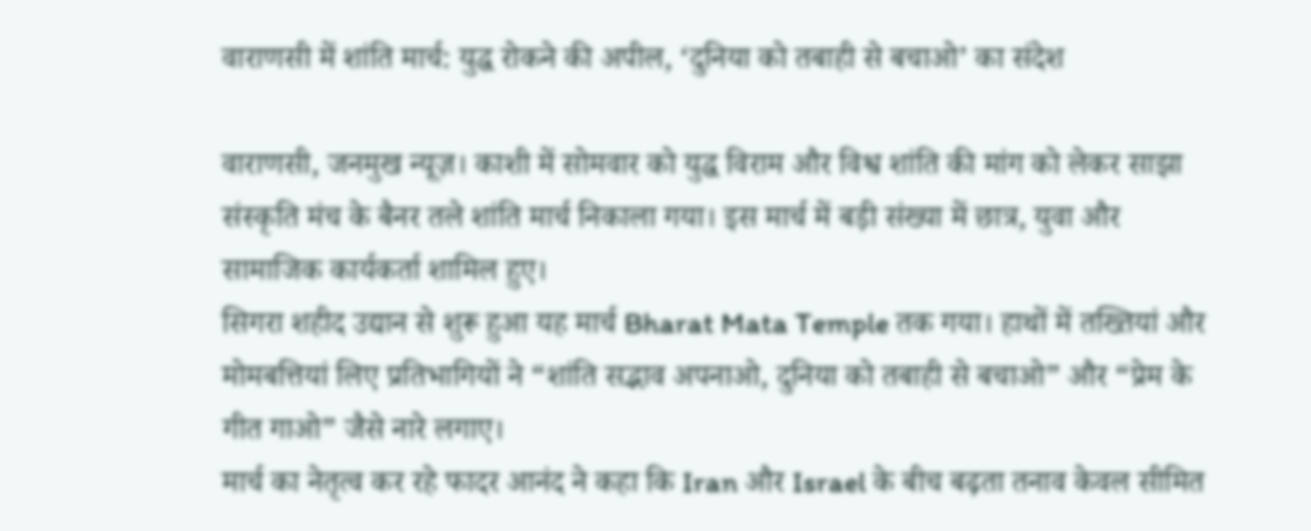वाराणसी में शांति मार्च: युद्ध रोकने की अपील, ‘दुनिया को तबाही से बचाओ’ का संदेश

वाराणसी, जनमुख न्यूज़। काशी में सोमवार को युद्ध विराम और विश्व शांति की मांग को लेकर साझा संस्कृति मंच के बैनर तले शांति मार्च निकाला गया। इस मार्च में बड़ी संख्या में छात्र, युवा और सामाजिक कार्यकर्ता शामिल हुए।
सिगरा शहीद उद्यान से शुरू हुआ यह मार्च Bharat Mata Temple तक गया। हाथों में तख्तियां और मोमबत्तियां लिए प्रतिभागियों ने “शांति सद्भाव अपनाओ, दुनिया को तबाही से बचाओ” और “प्रेम के गीत गाओ” जैसे नारे लगाए।
मार्च का नेतृत्व कर रहे फादर आनंद ने कहा कि Iran और Israel के बीच बढ़ता तनाव केवल सीमित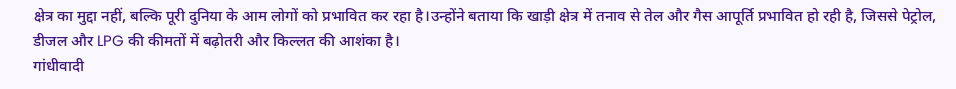क्षेत्र का मुद्दा नहीं, बल्कि पूरी दुनिया के आम लोगों को प्रभावित कर रहा है।उन्होंने बताया कि खाड़ी क्षेत्र में तनाव से तेल और गैस आपूर्ति प्रभावित हो रही है, जिससे पेट्रोल, डीजल और LPG की कीमतों में बढ़ोतरी और किल्लत की आशंका है।
गांधीवादी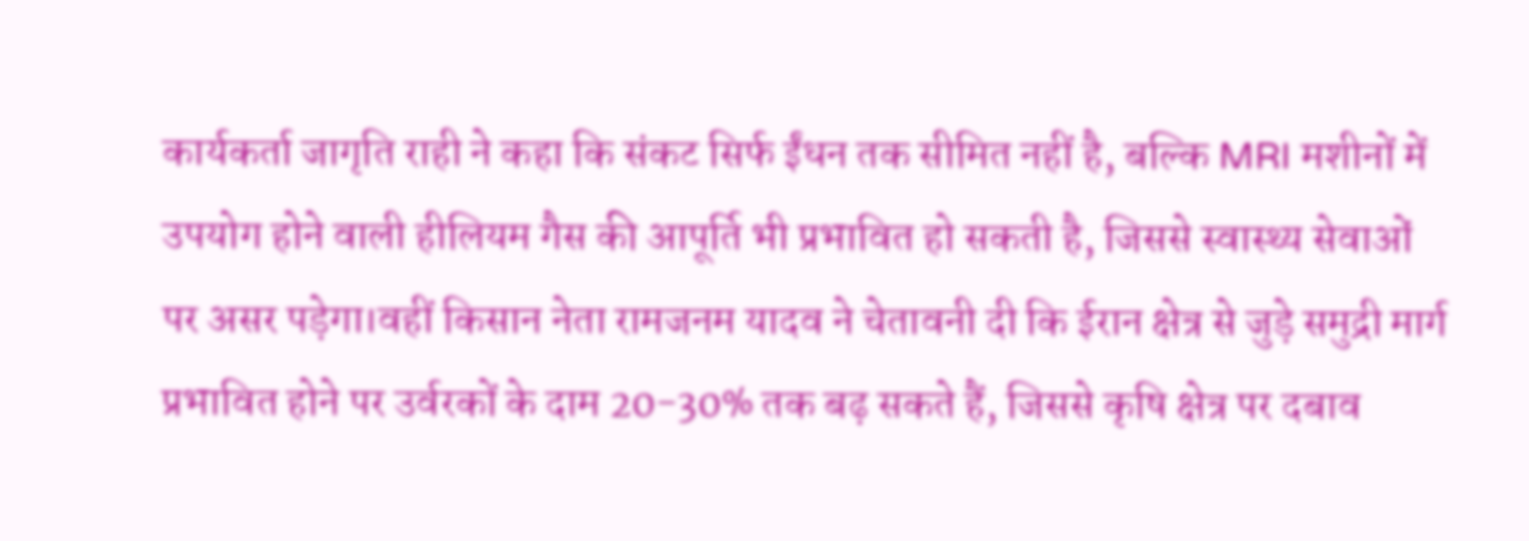कार्यकर्ता जागृति राही ने कहा कि संकट सिर्फ ईंधन तक सीमित नहीं है, बल्कि MRI मशीनों में उपयोग होने वाली हीलियम गैस की आपूर्ति भी प्रभावित हो सकती है, जिससे स्वास्थ्य सेवाओं पर असर पड़ेगा।वहीं किसान नेता रामजनम यादव ने चेतावनी दी कि ईरान क्षेत्र से जुड़े समुद्री मार्ग प्रभावित होने पर उर्वरकों के दाम 20-30% तक बढ़ सकते हैं, जिससे कृषि क्षेत्र पर दबाव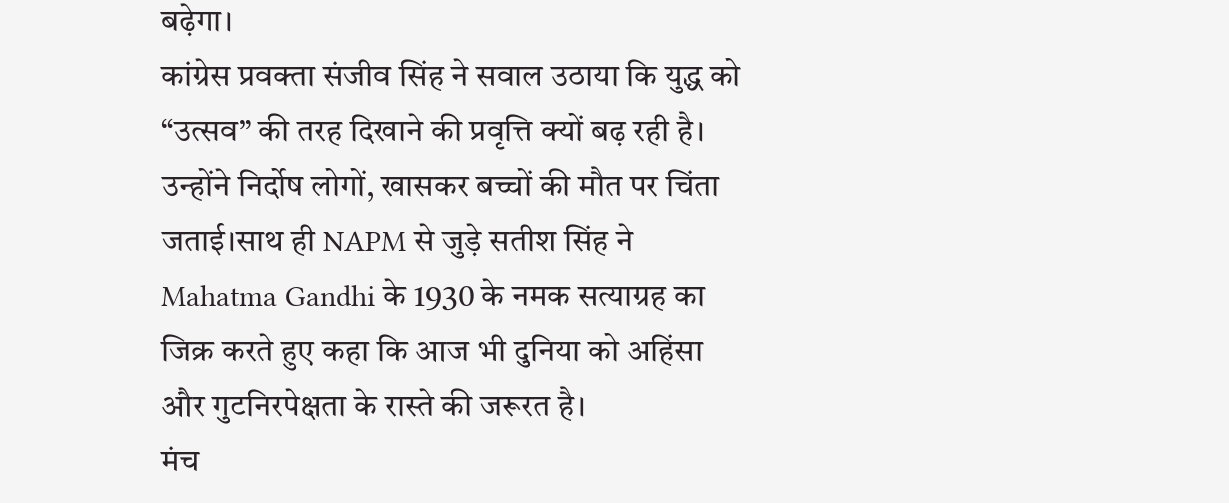बढ़ेगा।
कांग्रेस प्रवक्ता संजीव सिंह ने सवाल उठाया कि युद्ध को “उत्सव” की तरह दिखाने की प्रवृत्ति क्यों बढ़ रही है। उन्होंने निर्दोष लोगों, खासकर बच्चों की मौत पर चिंता जताई।साथ ही NAPM से जुड़े सतीश सिंह ने Mahatma Gandhi के 1930 के नमक सत्याग्रह का जिक्र करते हुए कहा कि आज भी दुनिया को अहिंसा और गुटनिरपेक्षता के रास्ते की जरूरत है।
मंच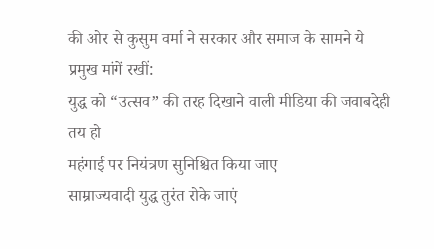की ओर से कुसुम वर्मा ने सरकार और समाज के सामने ये प्रमुख मांगें रखीं:
युद्ध को “उत्सव” की तरह दिखाने वाली मीडिया की जवाबदेही तय हो
महंगाई पर नियंत्रण सुनिश्चित किया जाए
साम्राज्यवादी युद्ध तुरंत रोके जाएं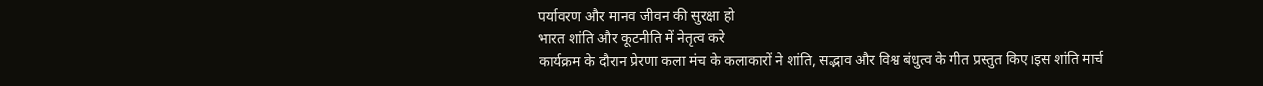पर्यावरण और मानव जीवन की सुरक्षा हो
भारत शांति और कूटनीति में नेतृत्व करे
कार्यक्रम के दौरान प्रेरणा कला मंच के कलाकारों ने शांति, सद्भाव और विश्व बंधुत्व के गीत प्रस्तुत किए।इस शांति मार्च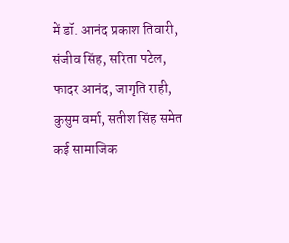में डॉ. आनंद प्रकाश तिवारी, संजीव सिंह, सरिता पटेल, फादर आनंद, जागृति राही, कुसुम वर्मा, सतीश सिंह समेत कई सामाजिक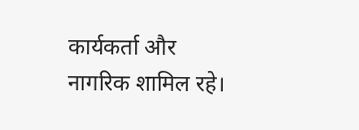कार्यकर्ता और नागरिक शामिल रहे।